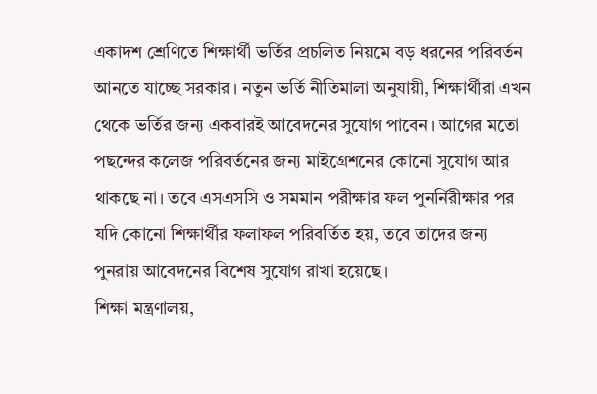একাদশ শ্রেণিতে শিক্ষার্থী ভর্তির প্রচলিত নিয়মে বড় ধরনের পরিবর্তন আনতে যাচ্ছে সরকার। নতুন ভর্তি নীতিমালা অনুযায়ী, শিক্ষার্থীরা এখন থেকে ভর্তির জন্য একবারই আবেদনের সুযোগ পাবেন। আগের মতো পছন্দের কলেজ পরিবর্তনের জন্য মাইগ্রেশনের কোনো সুযোগ আর থাকছে না। তবে এসএসসি ও সমমান পরীক্ষার ফল পুনর্নিরীক্ষার পর যদি কোনো শিক্ষার্থীর ফলাফল পরিবর্তিত হয়, তবে তাদের জন্য পুনরায় আবেদনের বিশেষ সুযোগ রাখা হয়েছে।
শিক্ষা মন্ত্রণালয়,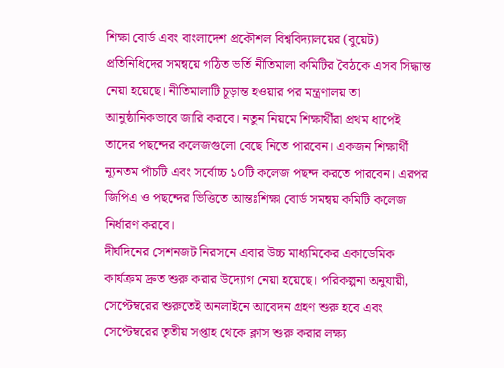শিক্ষা বোর্ড এবং বাংলাদেশ প্রকৌশল বিশ্ববিদ্যালয়ের (বুয়েট) প্রতিনিধিদের সমন্বয়ে গঠিত ভর্তি নীতিমালা কমিটির বৈঠকে এসব সিদ্ধান্ত নেয়া হয়েছে। নীতিমালাটি চূড়ান্ত হওয়ার পর মন্ত্রণালয় তা আনুষ্ঠানিকভাবে জারি করবে। নতুন নিয়মে শিক্ষার্থীরা প্রথম ধাপেই তাদের পছন্দের কলেজগুলো বেছে নিতে পারবেন। একজন শিক্ষার্থী ন্যূনতম পাঁচটি এবং সর্বোচ্চ ১০টি কলেজ পছন্দ করতে পারবেন। এরপর জিপিএ ও পছন্দের ভিত্তিতে আন্তঃশিক্ষা বোর্ড সমন্বয় কমিটি কলেজ নির্ধারণ করবে।
দীর্ঘদিনের সেশনজট নিরসনে এবার উচ্চ মাধ্যমিকের একাডেমিক কার্যক্রম দ্রুত শুরু করার উদ্যোগ নেয়া হয়েছে। পরিকল্পনা অনুযায়ী, সেপ্টেম্বরের শুরুতেই অনলাইনে আবেদন গ্রহণ শুরু হবে এবং সেপ্টেম্বরের তৃতীয় সপ্তাহ থেকে ক্লাস শুরু করার লক্ষ্য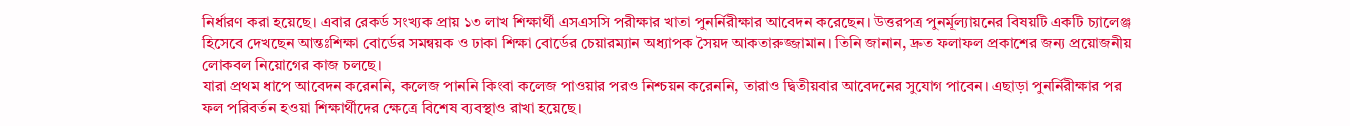নির্ধারণ করা হয়েছে। এবার রেকর্ড সংখ্যক প্রায় ১৩ লাখ শিক্ষার্থী এসএসসি পরীক্ষার খাতা পুনর্নিরীক্ষার আবেদন করেছেন। উত্তরপত্র পুনর্মূল্যায়নের বিষয়টি একটি চ্যালেঞ্জ হিসেবে দেখছেন আন্তঃশিক্ষা বোর্ডের সমন্বয়ক ও ঢাকা শিক্ষা বোর্ডের চেয়ারম্যান অধ্যাপক সৈয়দ আকতারুজ্জামান। তিনি জানান, দ্রুত ফলাফল প্রকাশের জন্য প্রয়োজনীয় লোকবল নিয়োগের কাজ চলছে।
যারা প্রথম ধাপে আবেদন করেননি, কলেজ পাননি কিংবা কলেজ পাওয়ার পরও নিশ্চয়ন করেননি, তারাও দ্বিতীয়বার আবেদনের সুযোগ পাবেন। এছাড়া পুনর্নিরীক্ষার পর ফল পরিবর্তন হওয়া শিক্ষার্থীদের ক্ষেত্রে বিশেষ ব্যবস্থাও রাখা হয়েছে।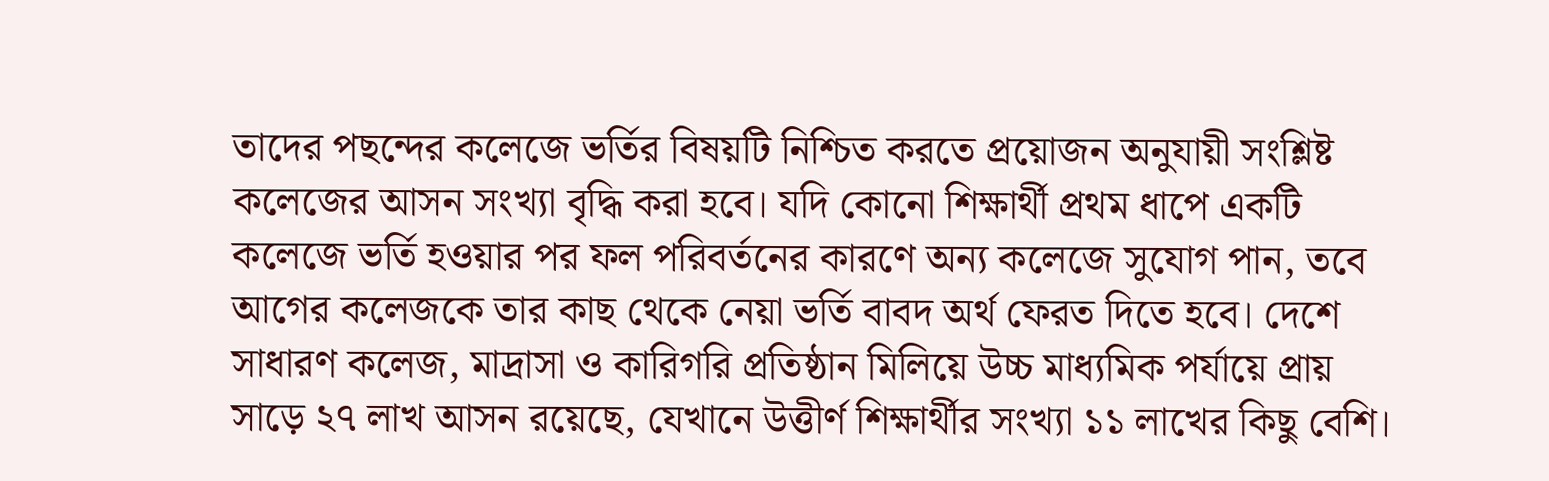তাদের পছন্দের কলেজে ভর্তির বিষয়টি নিশ্চিত করতে প্রয়োজন অনুযায়ী সংশ্লিষ্ট কলেজের আসন সংখ্যা বৃদ্ধি করা হবে। যদি কোনো শিক্ষার্থী প্রথম ধাপে একটি কলেজে ভর্তি হওয়ার পর ফল পরিবর্তনের কারণে অন্য কলেজে সুযোগ পান, তবে আগের কলেজকে তার কাছ থেকে নেয়া ভর্তি বাবদ অর্থ ফেরত দিতে হবে। দেশে সাধারণ কলেজ, মাদ্রাসা ও কারিগরি প্রতিষ্ঠান মিলিয়ে উচ্চ মাধ্যমিক পর্যায়ে প্রায় সাড়ে ২৭ লাখ আসন রয়েছে, যেখানে উত্তীর্ণ শিক্ষার্থীর সংখ্যা ১১ লাখের কিছু বেশি।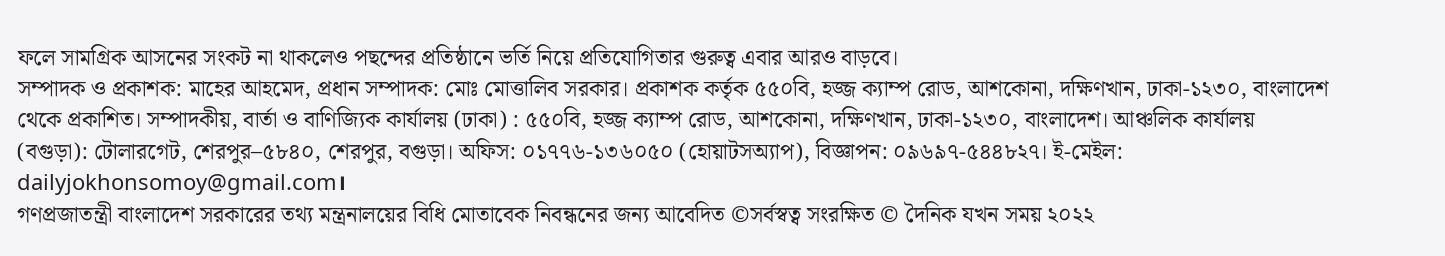ফলে সামগ্রিক আসনের সংকট না থাকলেও পছন্দের প্রতিষ্ঠানে ভর্তি নিয়ে প্রতিযোগিতার গুরুত্ব এবার আরও বাড়বে।
সম্পাদক ও প্রকাশক: মাহের আহমেদ, প্রধান সম্পাদক: মোঃ মোত্তালিব সরকার। প্রকাশক কর্তৃক ৫৫০বি, হজ্জ ক্যাম্প রোড, আশকোনা, দক্ষিণখান, ঢাকা-১২৩০, বাংলাদেশ থেকে প্রকাশিত। সম্পাদকীয়, বার্তা ও বাণিজ্যিক কার্যালয় (ঢাকা) : ৫৫০বি, হজ্জ ক্যাম্প রোড, আশকোনা, দক্ষিণখান, ঢাকা-১২৩০, বাংলাদেশ। আঞ্চলিক কার্যালয় (বগুড়া): টোলারগেট, শেরপুর–৫৮৪০, শেরপুর, বগুড়া। অফিস: ০১৭৭৬-১৩৬০৫০ (হোয়াটসঅ্যাপ), বিজ্ঞাপন: ০৯৬৯৭-৫৪৪৮২৭। ই-মেইল: dailyjokhonsomoy@gmail.com।
গণপ্রজাতন্ত্রী বাংলাদেশ সরকারের তথ্য মন্ত্রনালয়ের বিধি মোতাবেক নিবন্ধনের জন্য আবেদিত ©সর্বস্বত্ব সংরক্ষিত © দৈনিক যখন সময় ২০২২